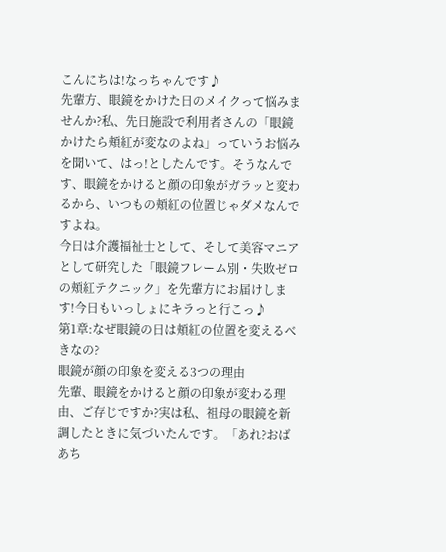こんにちは!なっちゃんです♪
先輩方、眼鏡をかけた日のメイクって悩みませんか?私、先日施設で利用者さんの「眼鏡かけたら頬紅が変なのよね」っていうお悩みを聞いて、はっ!としたんです。そうなんです、眼鏡をかけると顔の印象がガラッと変わるから、いつもの頬紅の位置じゃダメなんですよね。
今日は介護福祉士として、そして美容マニアとして研究した「眼鏡フレーム別・失敗ゼロの頬紅テクニック」を先輩方にお届けします!今日もいっしょにキラっと行こっ♪
第1章:なぜ眼鏡の日は頬紅の位置を変えるべきなの?
眼鏡が顔の印象を変える3つの理由
先輩、眼鏡をかけると顔の印象が変わる理由、ご存じですか?実は私、祖母の眼鏡を新調したときに気づいたんです。「あれ?おばあち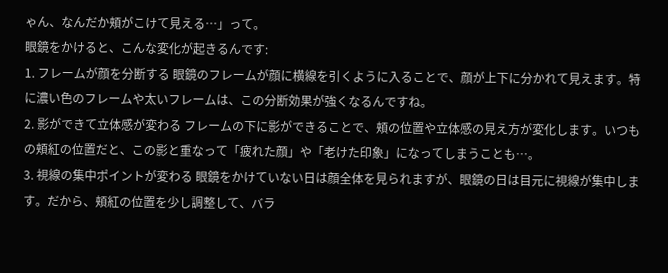ゃん、なんだか頬がこけて見える…」って。
眼鏡をかけると、こんな変化が起きるんです:
1. フレームが顔を分断する 眼鏡のフレームが顔に横線を引くように入ることで、顔が上下に分かれて見えます。特に濃い色のフレームや太いフレームは、この分断効果が強くなるんですね。
2. 影ができて立体感が変わる フレームの下に影ができることで、頬の位置や立体感の見え方が変化します。いつもの頬紅の位置だと、この影と重なって「疲れた顔」や「老けた印象」になってしまうことも…。
3. 視線の集中ポイントが変わる 眼鏡をかけていない日は顔全体を見られますが、眼鏡の日は目元に視線が集中します。だから、頬紅の位置を少し調整して、バラ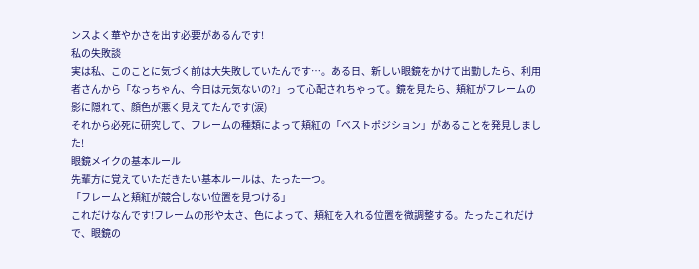ンスよく華やかさを出す必要があるんです!
私の失敗談
実は私、このことに気づく前は大失敗していたんです…。ある日、新しい眼鏡をかけて出勤したら、利用者さんから「なっちゃん、今日は元気ないの?」って心配されちゃって。鏡を見たら、頬紅がフレームの影に隠れて、顔色が悪く見えてたんです(涙)
それから必死に研究して、フレームの種類によって頬紅の「ベストポジション」があることを発見しました!
眼鏡メイクの基本ルール
先輩方に覚えていただきたい基本ルールは、たった一つ。
「フレームと頬紅が競合しない位置を見つける」
これだけなんです!フレームの形や太さ、色によって、頬紅を入れる位置を微調整する。たったこれだけで、眼鏡の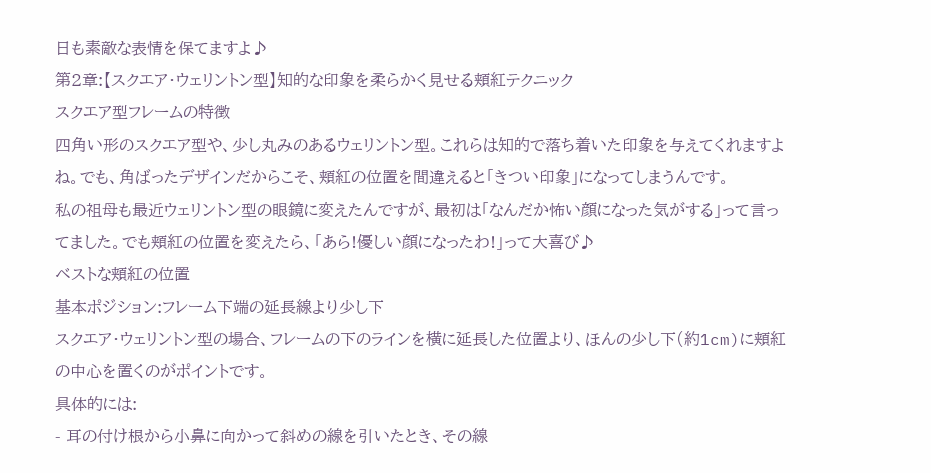日も素敵な表情を保てますよ♪
第2章:【スクエア・ウェリントン型】知的な印象を柔らかく見せる頬紅テクニック
スクエア型フレームの特徴
四角い形のスクエア型や、少し丸みのあるウェリントン型。これらは知的で落ち着いた印象を与えてくれますよね。でも、角ばったデザインだからこそ、頬紅の位置を間違えると「きつい印象」になってしまうんです。
私の祖母も最近ウェリントン型の眼鏡に変えたんですが、最初は「なんだか怖い顔になった気がする」って言ってました。でも頬紅の位置を変えたら、「あら!優しい顔になったわ!」って大喜び♪
ベストな頬紅の位置
基本ポジション:フレーム下端の延長線より少し下
スクエア・ウェリントン型の場合、フレームの下のラインを横に延長した位置より、ほんの少し下(約1cm)に頬紅の中心を置くのがポイントです。
具体的には:
- 耳の付け根から小鼻に向かって斜めの線を引いたとき、その線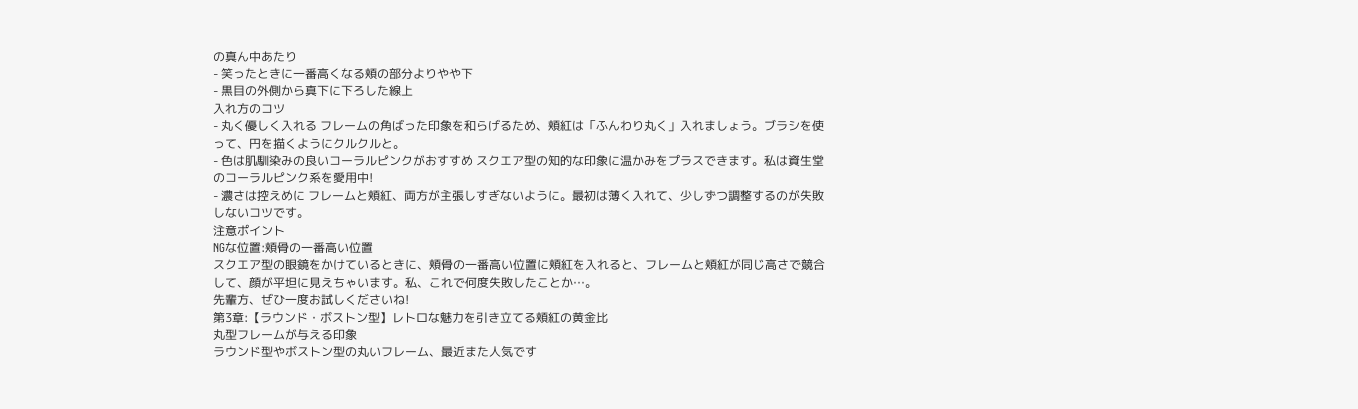の真ん中あたり
- 笑ったときに一番高くなる頬の部分よりやや下
- 黒目の外側から真下に下ろした線上
入れ方のコツ
- 丸く優しく入れる フレームの角ばった印象を和らげるため、頬紅は「ふんわり丸く」入れましょう。ブラシを使って、円を描くようにクルクルと。
- 色は肌馴染みの良いコーラルピンクがおすすめ スクエア型の知的な印象に温かみをプラスできます。私は資生堂のコーラルピンク系を愛用中!
- 濃さは控えめに フレームと頬紅、両方が主張しすぎないように。最初は薄く入れて、少しずつ調整するのが失敗しないコツです。
注意ポイント
NGな位置:頬骨の一番高い位置
スクエア型の眼鏡をかけているときに、頬骨の一番高い位置に頬紅を入れると、フレームと頬紅が同じ高さで競合して、顔が平坦に見えちゃいます。私、これで何度失敗したことか…。
先輩方、ぜひ一度お試しくださいね!
第3章:【ラウンド・ボストン型】レトロな魅力を引き立てる頬紅の黄金比
丸型フレームが与える印象
ラウンド型やボストン型の丸いフレーム、最近また人気です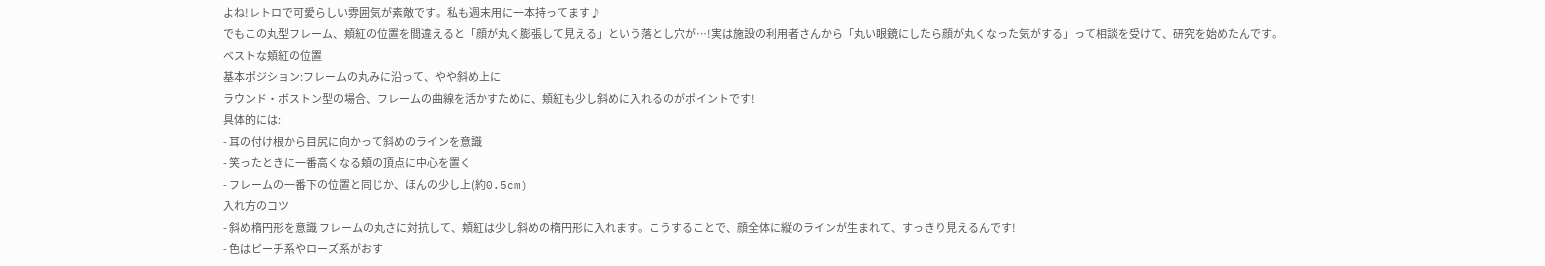よね!レトロで可愛らしい雰囲気が素敵です。私も週末用に一本持ってます♪
でもこの丸型フレーム、頬紅の位置を間違えると「顔が丸く膨張して見える」という落とし穴が…!実は施設の利用者さんから「丸い眼鏡にしたら顔が丸くなった気がする」って相談を受けて、研究を始めたんです。
ベストな頬紅の位置
基本ポジション:フレームの丸みに沿って、やや斜め上に
ラウンド・ボストン型の場合、フレームの曲線を活かすために、頬紅も少し斜めに入れるのがポイントです!
具体的には:
- 耳の付け根から目尻に向かって斜めのラインを意識
- 笑ったときに一番高くなる頬の頂点に中心を置く
- フレームの一番下の位置と同じか、ほんの少し上(約0.5cm)
入れ方のコツ
- 斜め楕円形を意識 フレームの丸さに対抗して、頬紅は少し斜めの楕円形に入れます。こうすることで、顔全体に縦のラインが生まれて、すっきり見えるんです!
- 色はピーチ系やローズ系がおす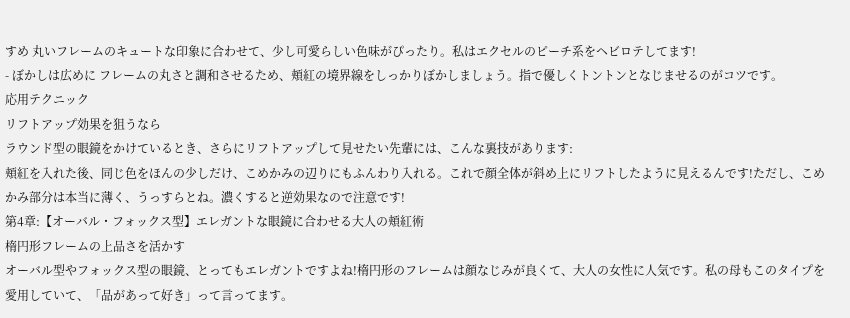すめ 丸いフレームのキュートな印象に合わせて、少し可愛らしい色味がぴったり。私はエクセルのピーチ系をヘビロテしてます!
- ぼかしは広めに フレームの丸さと調和させるため、頬紅の境界線をしっかりぼかしましょう。指で優しくトントンとなじませるのがコツです。
応用テクニック
リフトアップ効果を狙うなら
ラウンド型の眼鏡をかけているとき、さらにリフトアップして見せたい先輩には、こんな裏技があります:
頬紅を入れた後、同じ色をほんの少しだけ、こめかみの辺りにもふんわり入れる。これで顔全体が斜め上にリフトしたように見えるんです!ただし、こめかみ部分は本当に薄く、うっすらとね。濃くすると逆効果なので注意です!
第4章:【オーバル・フォックス型】エレガントな眼鏡に合わせる大人の頬紅術
楕円形フレームの上品さを活かす
オーバル型やフォックス型の眼鏡、とってもエレガントですよね!楕円形のフレームは顔なじみが良くて、大人の女性に人気です。私の母もこのタイプを愛用していて、「品があって好き」って言ってます。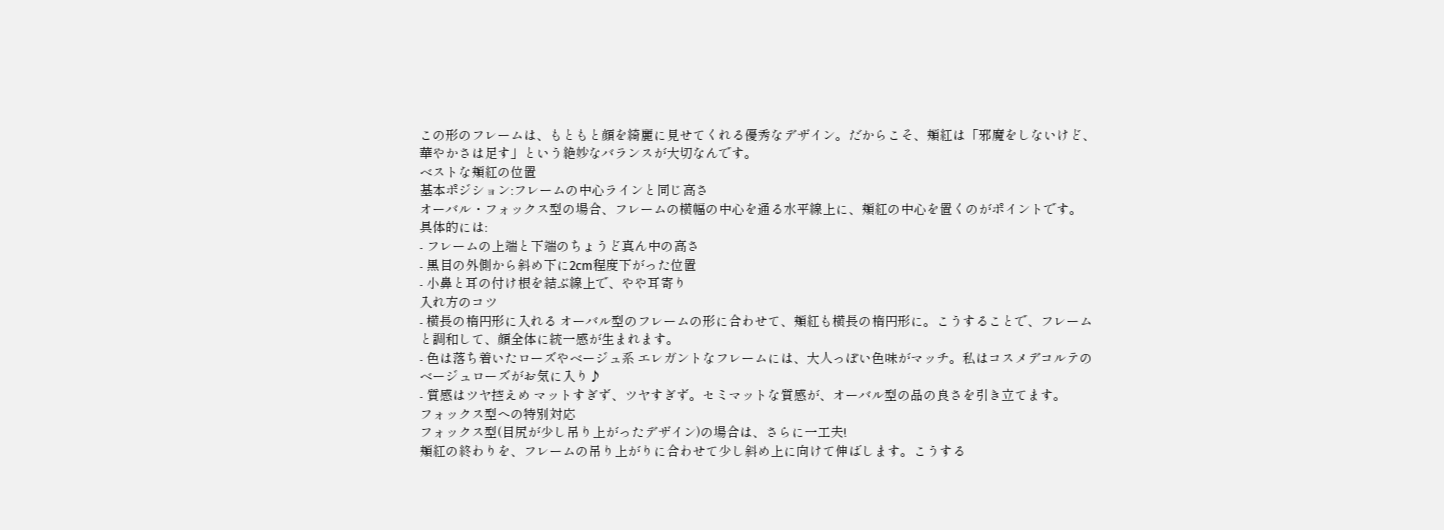この形のフレームは、もともと顔を綺麗に見せてくれる優秀なデザイン。だからこそ、頬紅は「邪魔をしないけど、華やかさは足す」という絶妙なバランスが大切なんです。
ベストな頬紅の位置
基本ポジション:フレームの中心ラインと同じ高さ
オーバル・フォックス型の場合、フレームの横幅の中心を通る水平線上に、頬紅の中心を置くのがポイントです。
具体的には:
- フレームの上端と下端のちょうど真ん中の高さ
- 黒目の外側から斜め下に2cm程度下がった位置
- 小鼻と耳の付け根を結ぶ線上で、やや耳寄り
入れ方のコツ
- 横長の楕円形に入れる オーバル型のフレームの形に合わせて、頬紅も横長の楕円形に。こうすることで、フレームと調和して、顔全体に統一感が生まれます。
- 色は落ち着いたローズやベージュ系 エレガントなフレームには、大人っぽい色味がマッチ。私はコスメデコルテのベージュローズがお気に入り♪
- 質感はツヤ控えめ マットすぎず、ツヤすぎず。セミマットな質感が、オーバル型の品の良さを引き立てます。
フォックス型への特別対応
フォックス型(目尻が少し吊り上がったデザイン)の場合は、さらに一工夫!
頬紅の終わりを、フレームの吊り上がりに合わせて少し斜め上に向けて伸ばします。こうする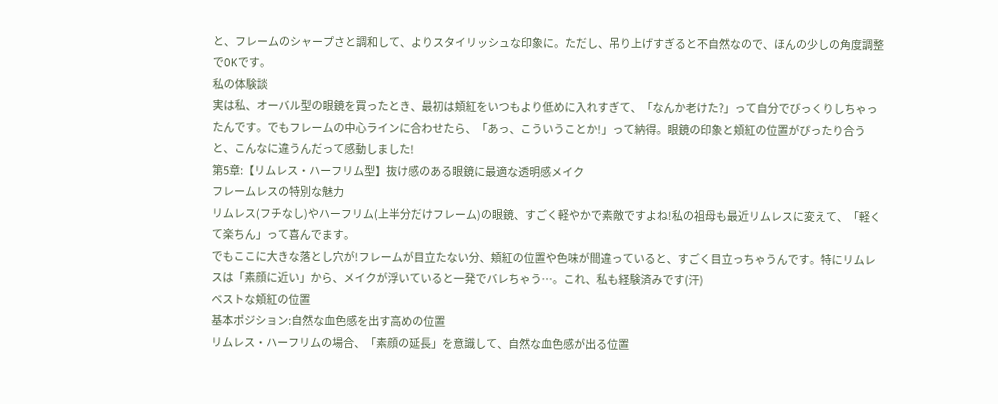と、フレームのシャープさと調和して、よりスタイリッシュな印象に。ただし、吊り上げすぎると不自然なので、ほんの少しの角度調整でOKです。
私の体験談
実は私、オーバル型の眼鏡を買ったとき、最初は頬紅をいつもより低めに入れすぎて、「なんか老けた?」って自分でびっくりしちゃったんです。でもフレームの中心ラインに合わせたら、「あっ、こういうことか!」って納得。眼鏡の印象と頬紅の位置がぴったり合うと、こんなに違うんだって感動しました!
第5章:【リムレス・ハーフリム型】抜け感のある眼鏡に最適な透明感メイク
フレームレスの特別な魅力
リムレス(フチなし)やハーフリム(上半分だけフレーム)の眼鏡、すごく軽やかで素敵ですよね!私の祖母も最近リムレスに変えて、「軽くて楽ちん」って喜んでます。
でもここに大きな落とし穴が!フレームが目立たない分、頬紅の位置や色味が間違っていると、すごく目立っちゃうんです。特にリムレスは「素顔に近い」から、メイクが浮いていると一発でバレちゃう…。これ、私も経験済みです(汗)
ベストな頬紅の位置
基本ポジション:自然な血色感を出す高めの位置
リムレス・ハーフリムの場合、「素顔の延長」を意識して、自然な血色感が出る位置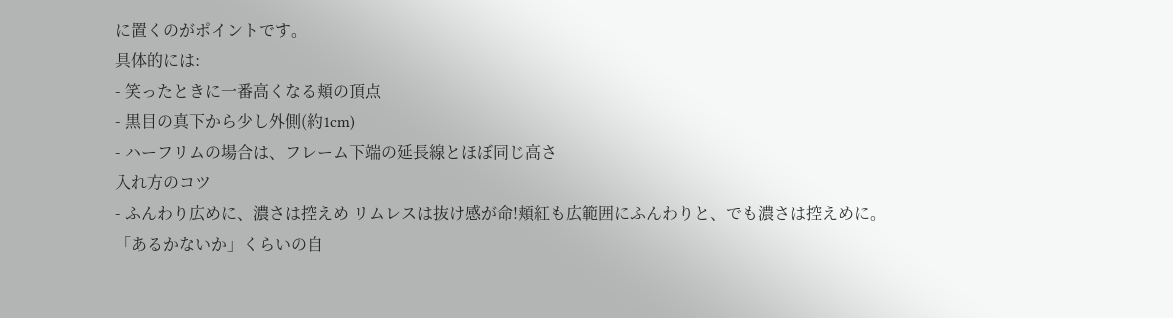に置くのがポイントです。
具体的には:
- 笑ったときに一番高くなる頬の頂点
- 黒目の真下から少し外側(約1cm)
- ハーフリムの場合は、フレーム下端の延長線とほぼ同じ高さ
入れ方のコツ
- ふんわり広めに、濃さは控えめ リムレスは抜け感が命!頬紅も広範囲にふんわりと、でも濃さは控えめに。「あるかないか」くらいの自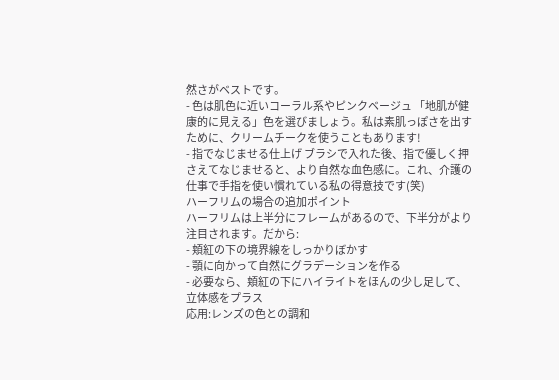然さがベストです。
- 色は肌色に近いコーラル系やピンクベージュ 「地肌が健康的に見える」色を選びましょう。私は素肌っぽさを出すために、クリームチークを使うこともあります!
- 指でなじませる仕上げ ブラシで入れた後、指で優しく押さえてなじませると、より自然な血色感に。これ、介護の仕事で手指を使い慣れている私の得意技です(笑)
ハーフリムの場合の追加ポイント
ハーフリムは上半分にフレームがあるので、下半分がより注目されます。だから:
- 頬紅の下の境界線をしっかりぼかす
- 顎に向かって自然にグラデーションを作る
- 必要なら、頬紅の下にハイライトをほんの少し足して、立体感をプラス
応用:レンズの色との調和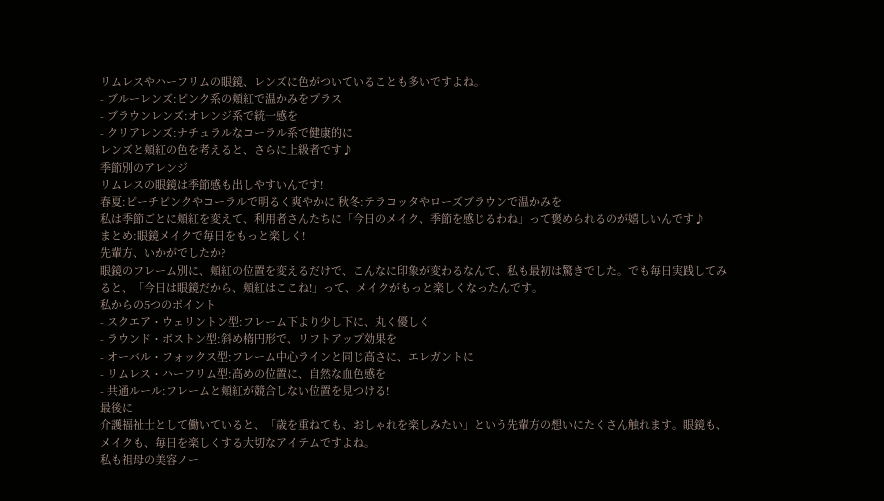リムレスやハーフリムの眼鏡、レンズに色がついていることも多いですよね。
- ブルーレンズ:ピンク系の頬紅で温かみをプラス
- ブラウンレンズ:オレンジ系で統一感を
- クリアレンズ:ナチュラルなコーラル系で健康的に
レンズと頬紅の色を考えると、さらに上級者です♪
季節別のアレンジ
リムレスの眼鏡は季節感も出しやすいんです!
春夏:ピーチピンクやコーラルで明るく爽やかに 秋冬:テラコッタやローズブラウンで温かみを
私は季節ごとに頬紅を変えて、利用者さんたちに「今日のメイク、季節を感じるわね」って褒められるのが嬉しいんです♪
まとめ:眼鏡メイクで毎日をもっと楽しく!
先輩方、いかがでしたか?
眼鏡のフレーム別に、頬紅の位置を変えるだけで、こんなに印象が変わるなんて、私も最初は驚きでした。でも毎日実践してみると、「今日は眼鏡だから、頬紅はここね!」って、メイクがもっと楽しくなったんです。
私からの5つのポイント
- スクエア・ウェリントン型:フレーム下より少し下に、丸く優しく
- ラウンド・ボストン型:斜め楕円形で、リフトアップ効果を
- オーバル・フォックス型:フレーム中心ラインと同じ高さに、エレガントに
- リムレス・ハーフリム型:高めの位置に、自然な血色感を
- 共通ルール:フレームと頬紅が競合しない位置を見つける!
最後に
介護福祉士として働いていると、「歳を重ねても、おしゃれを楽しみたい」という先輩方の想いにたくさん触れます。眼鏡も、メイクも、毎日を楽しくする大切なアイテムですよね。
私も祖母の美容ノー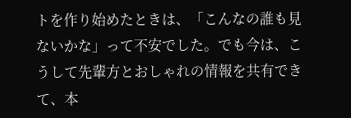トを作り始めたときは、「こんなの誰も見ないかな」って不安でした。でも今は、こうして先輩方とおしゃれの情報を共有できて、本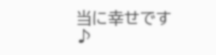当に幸せです♪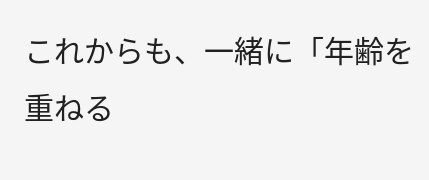これからも、一緒に「年齢を重ねる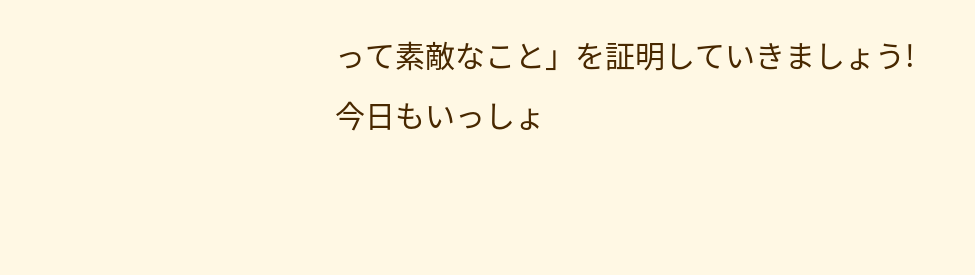って素敵なこと」を証明していきましょう!
今日もいっしょ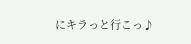にキラっと行こっ♪